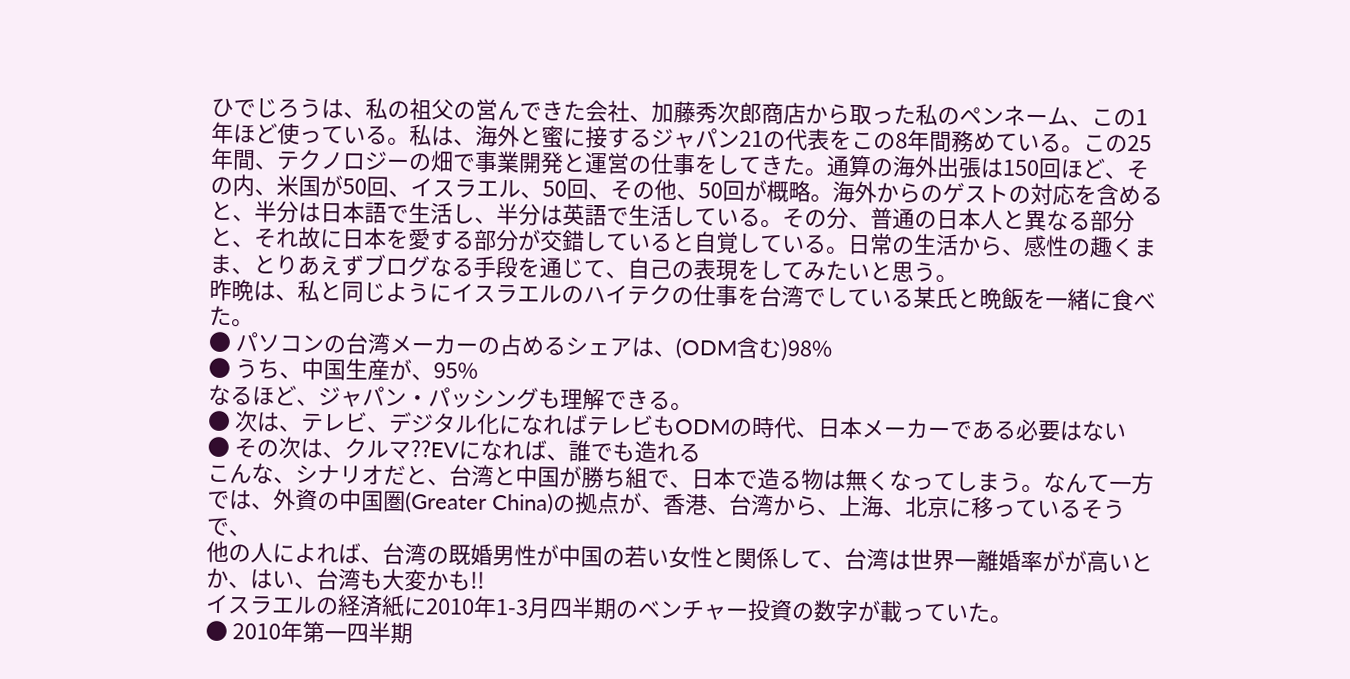ひでじろうは、私の祖父の営んできた会社、加藤秀次郎商店から取った私のペンネーム、この1年ほど使っている。私は、海外と蜜に接するジャパン21の代表をこの8年間務めている。この25年間、テクノロジーの畑で事業開発と運営の仕事をしてきた。通算の海外出張は150回ほど、その内、米国が50回、イスラエル、50回、その他、50回が概略。海外からのゲストの対応を含めると、半分は日本語で生活し、半分は英語で生活している。その分、普通の日本人と異なる部分と、それ故に日本を愛する部分が交錯していると自覚している。日常の生活から、感性の趣くまま、とりあえずブログなる手段を通じて、自己の表現をしてみたいと思う。
昨晩は、私と同じようにイスラエルのハイテクの仕事を台湾でしている某氏と晩飯を一緒に食べた。
● パソコンの台湾メーカーの占めるシェアは、(ODM含む)98%
● うち、中国生産が、95%
なるほど、ジャパン・パッシングも理解できる。
● 次は、テレビ、デジタル化になればテレビもODMの時代、日本メーカーである必要はない
● その次は、クルマ??EVになれば、誰でも造れる
こんな、シナリオだと、台湾と中国が勝ち組で、日本で造る物は無くなってしまう。なんて一方では、外資の中国圏(Greater China)の拠点が、香港、台湾から、上海、北京に移っているそうで、
他の人によれば、台湾の既婚男性が中国の若い女性と関係して、台湾は世界一離婚率がが高いとか、はい、台湾も大変かも!!
イスラエルの経済紙に2010年1-3月四半期のベンチャー投資の数字が載っていた。
● 2010年第一四半期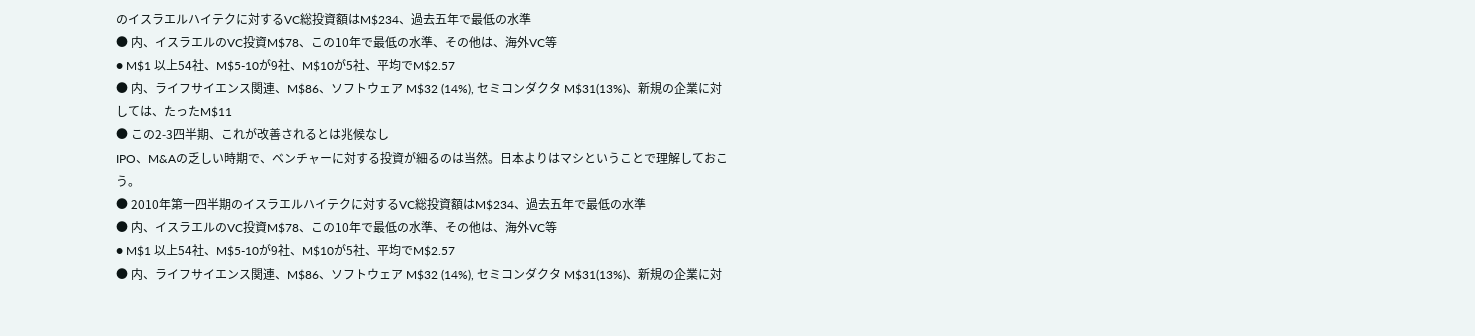のイスラエルハイテクに対するVC総投資額はM$234、過去五年で最低の水準
● 内、イスラエルのVC投資M$78、この10年で最低の水準、その他は、海外VC等
● M$1 以上54社、M$5-10が9社、M$10が5社、平均でM$2.57
● 内、ライフサイエンス関連、M$86、ソフトウェア M$32 (14%), セミコンダクタ M$31(13%)、新規の企業に対しては、たったM$11
● この2-3四半期、これが改善されるとは兆候なし
IPO、M&Aの乏しい時期で、ベンチャーに対する投資が細るのは当然。日本よりはマシということで理解しておこう。
● 2010年第一四半期のイスラエルハイテクに対するVC総投資額はM$234、過去五年で最低の水準
● 内、イスラエルのVC投資M$78、この10年で最低の水準、その他は、海外VC等
● M$1 以上54社、M$5-10が9社、M$10が5社、平均でM$2.57
● 内、ライフサイエンス関連、M$86、ソフトウェア M$32 (14%), セミコンダクタ M$31(13%)、新規の企業に対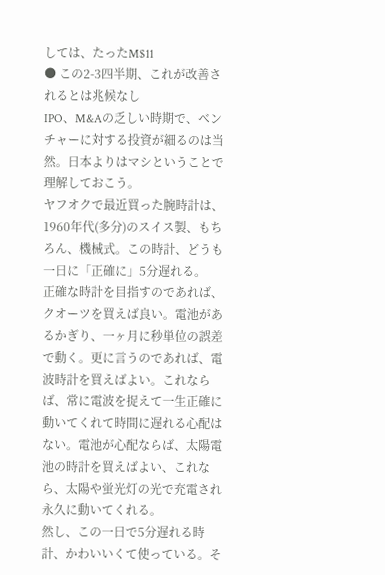しては、たったM$11
● この2-3四半期、これが改善されるとは兆候なし
IPO、M&Aの乏しい時期で、ベンチャーに対する投資が細るのは当然。日本よりはマシということで理解しておこう。
ヤフオクで最近買った腕時計は、1960年代(多分)のスイス製、もちろん、機械式。この時計、どうも一日に「正確に」5分遅れる。
正確な時計を目指すのであれば、クオーツを買えば良い。電池があるかぎり、一ヶ月に秒単位の誤差で動く。更に言うのであれば、電波時計を買えばよい。これならば、常に電波を捉えて一生正確に動いてくれて時間に遅れる心配はない。電池が心配ならば、太陽電池の時計を買えばよい、これなら、太陽や蛍光灯の光で充電され永久に動いてくれる。
然し、この一日で5分遅れる時計、かわいいくて使っている。そ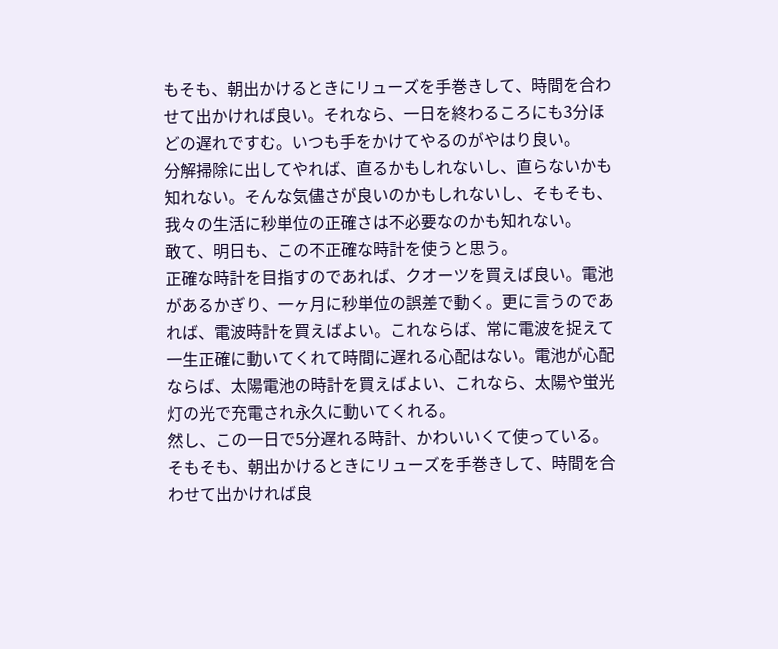もそも、朝出かけるときにリューズを手巻きして、時間を合わせて出かければ良い。それなら、一日を終わるころにも3分ほどの遅れですむ。いつも手をかけてやるのがやはり良い。
分解掃除に出してやれば、直るかもしれないし、直らないかも知れない。そんな気儘さが良いのかもしれないし、そもそも、我々の生活に秒単位の正確さは不必要なのかも知れない。
敢て、明日も、この不正確な時計を使うと思う。
正確な時計を目指すのであれば、クオーツを買えば良い。電池があるかぎり、一ヶ月に秒単位の誤差で動く。更に言うのであれば、電波時計を買えばよい。これならば、常に電波を捉えて一生正確に動いてくれて時間に遅れる心配はない。電池が心配ならば、太陽電池の時計を買えばよい、これなら、太陽や蛍光灯の光で充電され永久に動いてくれる。
然し、この一日で5分遅れる時計、かわいいくて使っている。そもそも、朝出かけるときにリューズを手巻きして、時間を合わせて出かければ良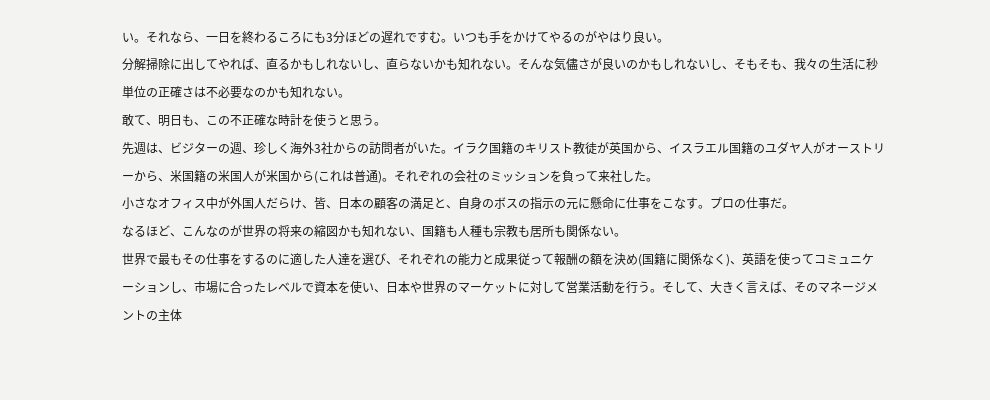い。それなら、一日を終わるころにも3分ほどの遅れですむ。いつも手をかけてやるのがやはり良い。
分解掃除に出してやれば、直るかもしれないし、直らないかも知れない。そんな気儘さが良いのかもしれないし、そもそも、我々の生活に秒単位の正確さは不必要なのかも知れない。
敢て、明日も、この不正確な時計を使うと思う。
先週は、ビジターの週、珍しく海外3社からの訪問者がいた。イラク国籍のキリスト教徒が英国から、イスラエル国籍のユダヤ人がオーストリーから、米国籍の米国人が米国から(これは普通)。それぞれの会社のミッションを負って来社した。
小さなオフィス中が外国人だらけ、皆、日本の顧客の満足と、自身のボスの指示の元に懸命に仕事をこなす。プロの仕事だ。
なるほど、こんなのが世界の将来の縮図かも知れない、国籍も人種も宗教も居所も関係ない。
世界で最もその仕事をするのに適した人達を選び、それぞれの能力と成果従って報酬の額を決め(国籍に関係なく)、英語を使ってコミュニケーションし、市場に合ったレベルで資本を使い、日本や世界のマーケットに対して営業活動を行う。そして、大きく言えば、そのマネージメントの主体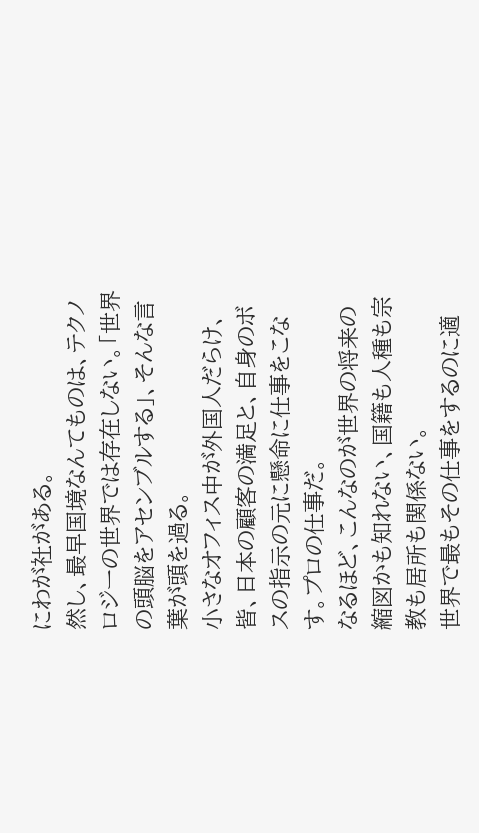にわが社がある。
然し、最早国境なんてものは、テクノロジーの世界では存在しない。「世界の頭脳をアセンブルする」、そんな言葉が頭を過る。
小さなオフィス中が外国人だらけ、皆、日本の顧客の満足と、自身のボスの指示の元に懸命に仕事をこなす。プロの仕事だ。
なるほど、こんなのが世界の将来の縮図かも知れない、国籍も人種も宗教も居所も関係ない。
世界で最もその仕事をするのに適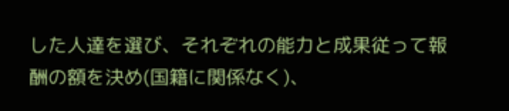した人達を選び、それぞれの能力と成果従って報酬の額を決め(国籍に関係なく)、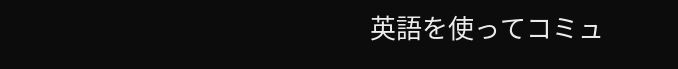英語を使ってコミュ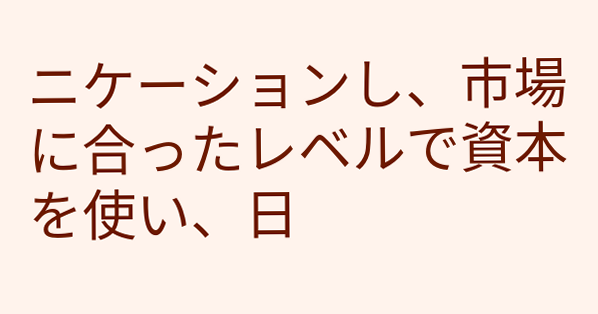ニケーションし、市場に合ったレベルで資本を使い、日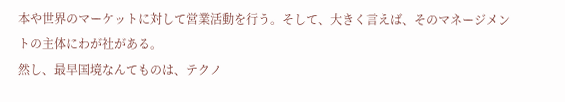本や世界のマーケットに対して営業活動を行う。そして、大きく言えば、そのマネージメントの主体にわが社がある。
然し、最早国境なんてものは、テクノ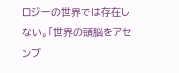ロジーの世界では存在しない。「世界の頭脳をアセンブ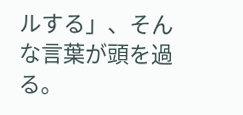ルする」、そんな言葉が頭を過る。